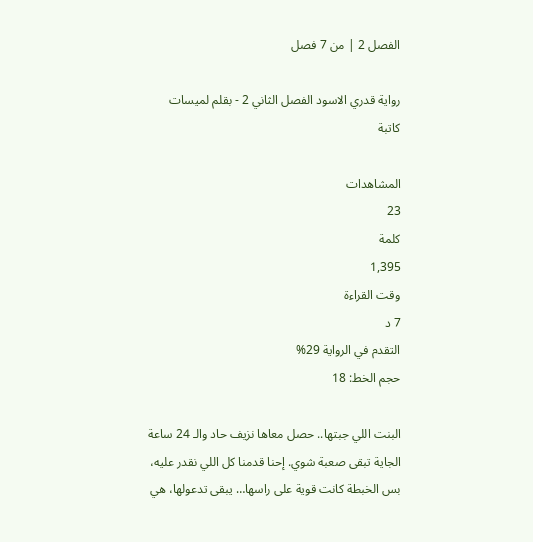الفصل 2 | من 7 فصل

رواية قدري الاسود الفصل الثاني 2 - بقلم لميسات كاتبة

المشاهدات
23
كلمة
1,395
وقت القراءة
7 د
التقدم في الرواية 29%
حجم الخط: 18

البنت اللي جبتها.. حصل معاها نزيف حاد والـ 24 ساعة الجاية تبقى صعبة شوي. إحنا قدمنا كل اللي نقدر عليه، بس الخبطة كانت قوية على راسها… يبقى تدعولها، هي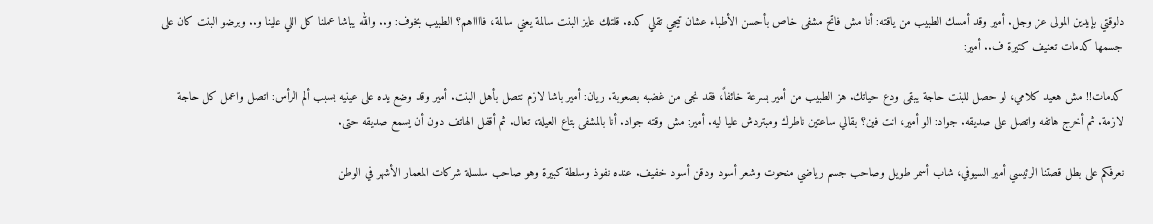دلوقتي بإيدين المولى عز وجل. أمير وقد أمسك الطبيب من ياقته: أنا مش فاتح مشفى خاص بأحسن الأطباء عشان تيجي تقلي كده. قلتلك عايز البنت سالمة يعني سالمة، فااااهم؟ الطبيب بخوف: و.. والله يباشا عملنا كل اللي علينا و.. وبرضو البنت كان على جسمها كدمات تعنيف كتيرة ف.. أمير:

كدمات!! مش هعيد كلامي، لو حصل للبنت حاجة يبقى ودع حياتك. هز الطبيب من أمير بسرعة خائفاً، فقد نجى من غضبه بصعوبة. ريان: أمير باشا لازم نتصل بأهل البنت. أمير وقد وضع يده على عينيه بسبب ألم الرأس: اتصل واعمل كل حاجة لازمة. ثم أخرج هاتفه واتصل على صديقه. جواد: الو أمير، انت فين؟ بقالي ساعتين ناطرك ومبتردش عليا ليه. أمير: مش وقته جواد. أنا بالمشفى بتاع العيلة، تعال. ثم أقفل الهاتف دون أن يسمع صديقه حتى.

نعرفكم على بطل قصتنا الرئيسي أمير السيوفي، شاب أسمر طويل وصاحب جسم رياضي منحوت وشعر أسود ودقن أسود خفيف. عنده نفوذ وسلطة كبيرة وهو صاحب سلسلة شركات المعمار الأشهر في الوطن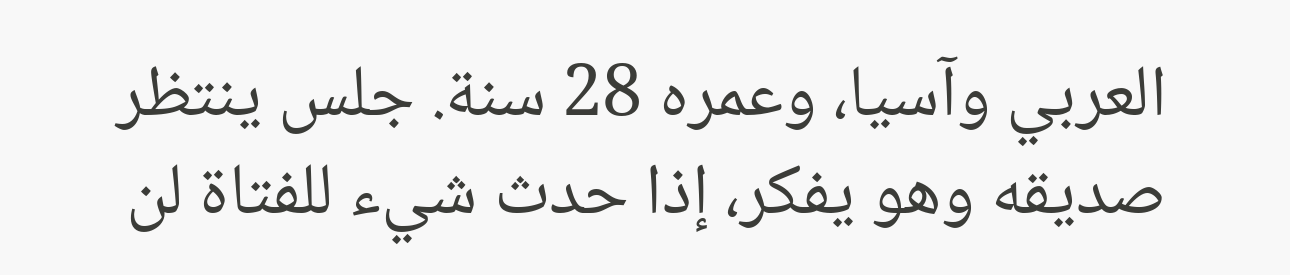العربي وآسيا، وعمره 28 سنة. جلس ينتظر صديقه وهو يفكر، إذا حدث شيء للفتاة لن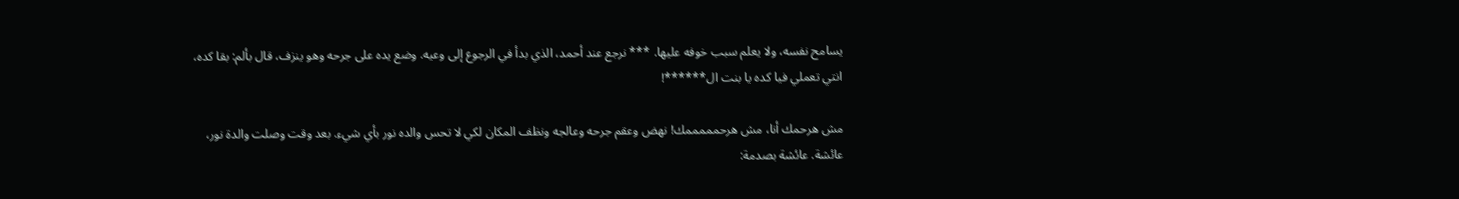يسامح نفسه، ولا يعلم سبب خوفه عليها. *** نرجع عند أحمد، الذي بدأ في الرجوع إلى وعيه. وضع يده على جرحه وهو ينزف، قال بألم: بقا كده، انتي تعملي فيا كده يا بنت ال******!

مش هرحمك أنا، مش هرحمممممك! نهض وعقم جرحه وعالجه ونظف المكان لكي لا تحس والده نور بأي شيء. بعد وقت وصلت والدة نور، عائشة. عائشة بصدمة: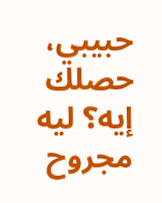حبيبي، حصلك إيه؟ ليه مجروح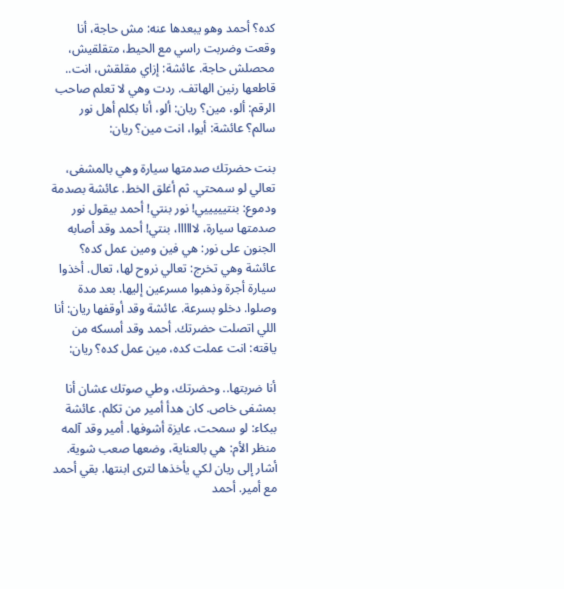كده؟ أحمد وهو يبعدها عنه: مش حاجة، أنا وقعت وضربت راسي مع الحيط، متقلقيش، محصلش حاجة. عائشة: إزاي مقلقش، انت.. قاطعها رنين الهاتف. ردت وهي لا تعلم صاحب الرقم: ألو، مين؟ ريان: ألو، أنا بكلم أهل نور سالم؟ عائشة: أيوا، انت مين؟ ريان:

بنت حضرتك صدمتها سيارة وهي بالمشفى، تعالي لو سمحتي. ثم أغلق الخط. عائشة بصدمة ودموع: بنتيييييي! نور بنتي! أحمد بيقول نور صدمتها سيارة، لاااااا، بنتي! أحمد وقد أصابه الجنون على نور: هي فين ومين عمل كده؟ عائشة وهي تخرج: تعالي نروح لها، تعال. أخذوا سيارة أجرة وذهبوا مسرعين إليها. بعد مدة وصلوا. دخلو بسرعة. عائشة وقد أوقفها ريان: أنا اللي اتصلت حضرتك. أحمد وقد أمسكه من ياقته: انت عملت كده، مين عمل كده؟ ريان:

أنا ضربتها.. وحضرتك، وطي صوتك عشان أنا بمشفى خاص. كان هدأ أمير من تكلم. عائشة ببكاء: لو سمحت، عايزة أشوفها. أمير وقد آلمه منظر الأم: هي بالعناية، وضعها صعب شوية. أشار إلى ريان لكي يأخذها لترى ابنتها. بقي أحمد مع أمير. أحمد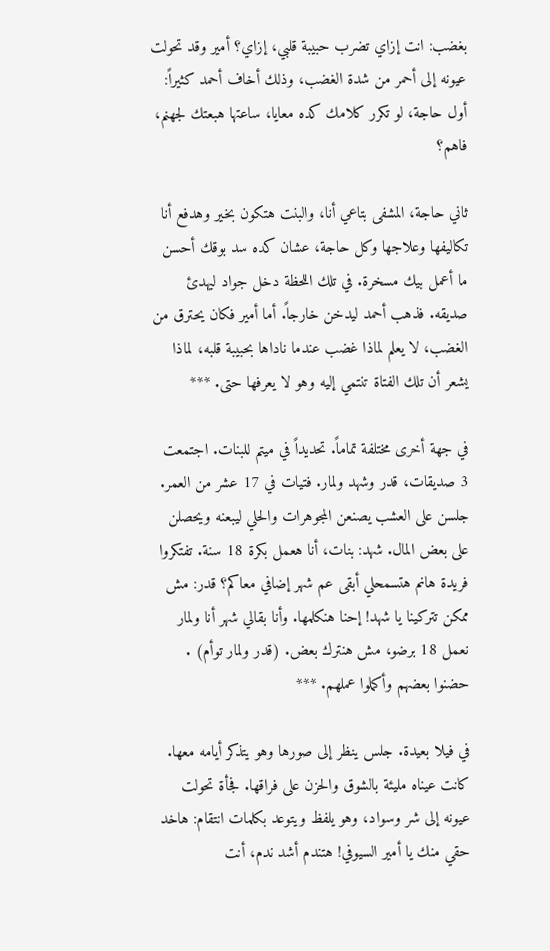بغضب: انت إزاي تضرب حبيبة قلبي، إزاي؟ أمير وقد تحولت عيونه إلى أحمر من شدة الغضب، وذلك أخاف أحمد كثيراً: أول حاجة، لو تكرر كلامك كده معايا، ساعتها هبعتك لجهنم، فاهم؟

ثاني حاجة، المشفى بتاعي أنا، والبنت هتكون بخير وهدفع أنا تكاليفها وعلاجها وكل حاجة، عشان كده سد بوقك أحسن ما أعمل بيك مسخرة. في تلك اللحظة دخل جواد ليهدئ صديقه. فذهب أحمد ليدخن خارجاً. أما أمير فكان يحترق من الغضب، لا يعلم لماذا غضب عندما ناداها بحبيبة قلبه، لماذا يشعر أن تلك الفتاة تنتمي إليه وهو لا يعرفها حتى. ***

في جهة أخرى مختلفة تماماً. تحديداً في ميتم للبنات. اجتمعت 3 صديقات، قدر وشهد ولمار. فتيات في 17 عشر من العمر. جلسن على العشب يصنعن المجوهرات والحلي ليبعنه ويحصلن على بعض المال. شهد: بنات، أنا هعمل بكرة 18 سنة. تفتكروا فريدة هانم هتسمحلي أبقى عم شهر إضافي معاكم؟ قدر: مش ممكن تتركينا يا شهد! إحنا هنكلمها. وأنا بقالي شهر أنا ولمار نعمل 18 برضو، مش هنترك بعض. (قدر ولمار توأم) . حضنوا بعضهم وأكملوا عملهم. ***

في فيلا بعيدة. جلس ينظر إلى صورها وهو يتذكر أيامه معها. كانت عيناه مليئة بالشوق والحزن على فراقها. فجأة تحولت عيونه إلى شر وسواد، وهو يلفظ ويتوعد بكلمات انتقام: هاخد حقي منك يا أمير السيوفي! هتندم أشد ندم، أنت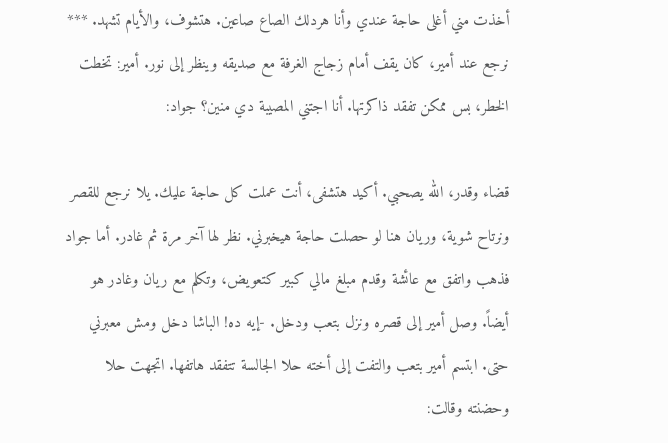أخذت مني أغلى حاجة عندي وأنا هردلك الصاع صاعين. هتشوف، والأيام تشهد. *** نرجع عند أمير، كان يقف أمام زجاج الغرفة مع صديقه وينظر إلى نور. أمير: تخطت الخطر، بس ممكن تفقد ذاكرتها. أنا اجتني المصيبة دي منين؟ جواد:

قضاء وقدر، الله يصحبي. أكيد هتشفى، أنت عملت كل حاجة عليك. يلا نرجع للقصر ونرتاح شوية، وريان هنا لو حصلت حاجة هيخبرني. نظر لها آخر مرة ثم غادر. أما جواد فذهب واتفق مع عائشة وقدم مبلغ مالي كبير كتعويض، وتكلم مع ريان وغادر هو أيضاً. وصل أمير إلى قصره ونزل بتعب ودخل. -إيه ده! الباشا دخل ومش معبرني حتى. ابتسم أمير بتعب والتفت إلى أخته حلا الجالسة تتفقد هاتفها. اتجهت حلا وحضنته وقالت: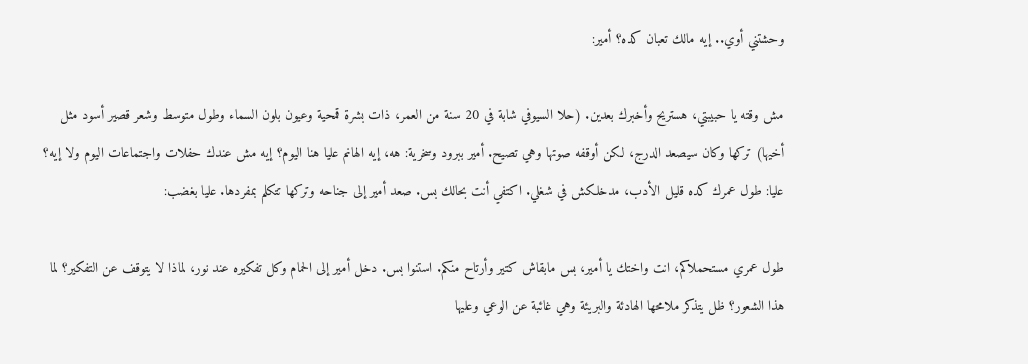وحشتني أوي.. إيه مالك تعبان كده؟ أمير:

مش وقته يا حبيبتي، هستريح وأخبرك بعدين. (حلا السيوفي شابة في 20 سنة من العمر، ذات بشرة قمحية وعيون بلون السماء وطول متوسط وشعر قصير أسود مثل أخيها) تركها وكان سيصعد الدرج، لكن أوقفه صوتها وهي تصيح. أمير ببرود وسخرية: هه، إيه الهانم عليا هنا اليوم؟ إيه مش عندك حفلات واجتماعات اليوم ولا إيه؟ عليا: طول عمرك كده قليل الأدب، مدخلكش في شغلي. اكتفي أنت بحالك بس. صعد أمير إلى جناحه وتركها تتكلم بمفردها. عليا بغضب:

طول عمري مستحملاكم، انت واختك يا أمير، بس مابقاش كتير وأرتاح منكم. استنوا بس. دخل أمير إلى الحمام وكل تفكيره عند نور، لماذا لا يتوقف عن التفكير؟ لما هذا الشعور؟ ظل يتذكر ملامحها الهادئة والبريئة وهي غائبة عن الوعي وعليها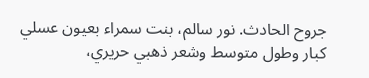جروح الحادث. نور سالم، بنت سمراء بعيون عسلي كبار وطول متوسط وشعر ذهبي حريري،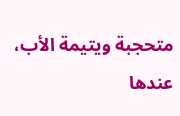متحجبة ويتيمة الأب، عندها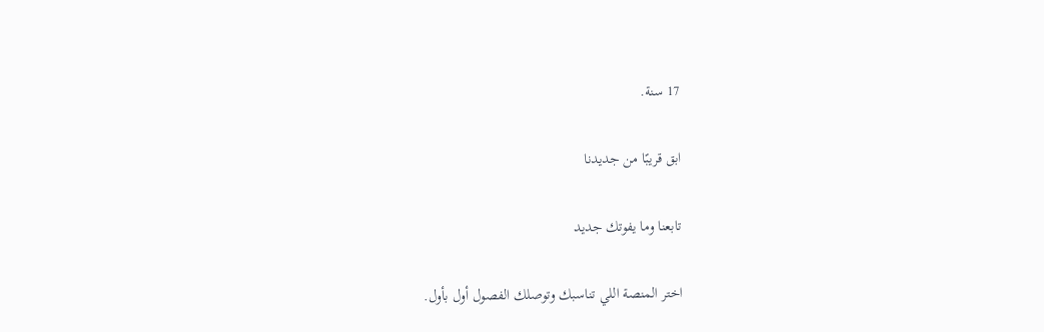17 سنة.

ابق قريبًا من جديدنا

تابعنا وما يفوتك جديد

اختر المنصة اللي تناسبك وتوصلك الفصول أول بأول.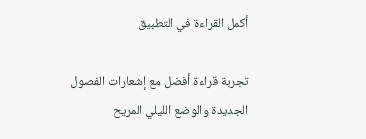أكمل القراءة في التطبيق

تجربة قراءة أفضل مع إشعارات الفصول الجديدة والوضع الليلي المريح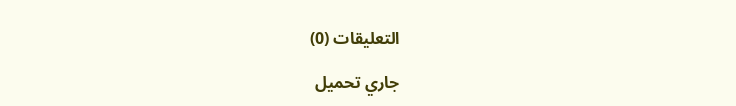التعليقات (0)

جاري تحميل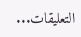التعليقات...